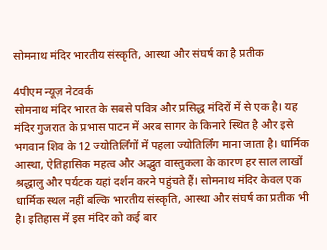सोमनाथ मंदिर भारतीय संस्कृति, आस्था और संघर्ष का है प्रतीक

4पीएम न्यूज़ नेटवर्क
सोमनाथ मंदिर भारत के सबसे पवित्र और प्रसिद्ध मंदिरों में से एक है। यह मंदिर गुजरात के प्रभास पाटन में अरब सागर के किनारे स्थित है और इसे भगवान शिव के 12 ज्योतिर्लिंगों में पहला ज्योतिर्लिंग माना जाता है। धार्मिक आस्था, ऐतिहासिक महत्व और अद्भुत वास्तुकला के कारण हर साल लाखों श्रद्धालु और पर्यटक यहां दर्शन करने पहुंचते हैं। सोमनाथ मंदिर केवल एक धार्मिक स्थल नहीं बल्कि भारतीय संस्कृति, आस्था और संघर्ष का प्रतीक भी है। इतिहास में इस मंदिर को कई बार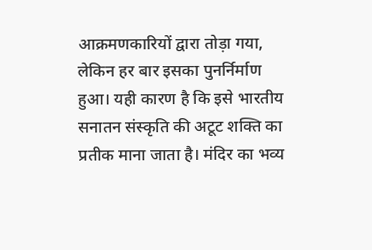आक्रमणकारियों द्वारा तोड़ा गया, लेकिन हर बार इसका पुनर्निर्माण हुआ। यही कारण है कि इसे भारतीय सनातन संस्कृति की अटूट शक्ति का प्रतीक माना जाता है। मंदिर का भव्य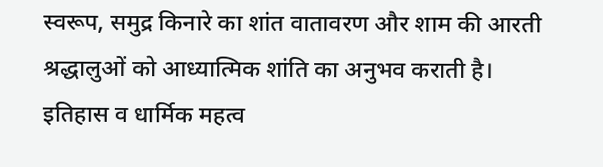स्वरूप, समुद्र किनारे का शांत वातावरण और शाम की आरती श्रद्धालुओं को आध्यात्मिक शांति का अनुभव कराती है।
इतिहास व धार्मिक महत्व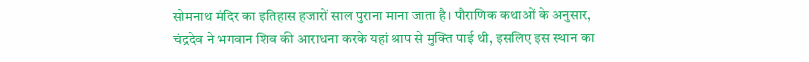सोमनाथ मंदिर का इतिहास हजारों साल पुराना माना जाता है। पौराणिक कथाओं के अनुसार, चंद्रदेव ने भगवान शिव की आराधना करके यहां श्राप से मुक्ति पाई थी, इसलिए इस स्थान का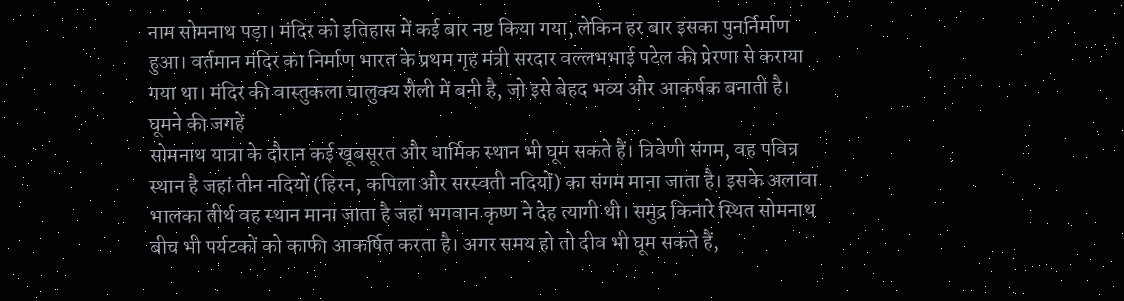नाम सोमनाथ पड़ा। मंदिर को इतिहास में कई बार नष्ट किया गया, लेकिन हर बार इसका पुनर्निर्माण हुआ। वर्तमान मंदिर का निर्माण भारत के प्रथम गृह मंत्री सरदार वल्लभभाई पटेल की प्रेरणा से कराया गया था। मंदिर की वास्तुकला चालुक्य शैली में बनी है, जो इसे बेहद भव्य और आकर्षक बनाती है।
घूमने की जगहें
सोमनाथ यात्रा के दौरान कई खूबसूरत और धार्मिक स्थान भी घूम सकते हैं। त्रिवेणी संगम, वह पवित्र स्थान है जहां तीन नदियों (हिरन, कपिला और सरस्वती नदियों) का संगम माना जाता है। इसके अलावा भालका तीर्थ वह स्थान माना जाता है जहां भगवान कृष्ण ने देह त्यागी थी। समुद्र किनारे स्थित सोमनाथ बीच भी पर्यटकों को काफी आकर्षित करता है। अगर समय हो तो दीव भी घूम सकते हैं,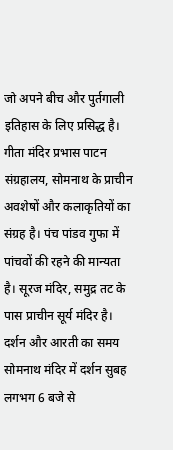जो अपने बीच और पुर्तगाली इतिहास के लिए प्रसिद्ध है। गीता मंदिर प्रभास पाटन संग्रहालय, सोमनाथ के प्राचीन अवशेषों और कलाकृतियों का संग्रह है। पंच पांडव गुफा में पांचवों की रहने की मान्यता है। सूरज मंदिर, समुद्र तट के पास प्राचीन सूर्य मंदिर है।
दर्शन और आरती का समय
सोमनाथ मंदिर में दर्शन सुबह लगभग 6 बजे से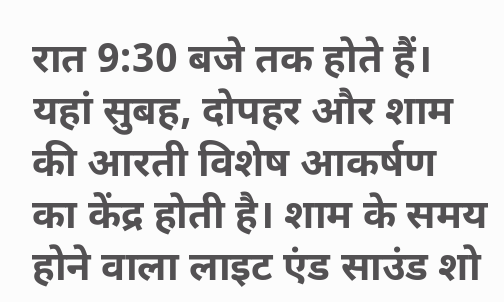रात 9:30 बजे तक होते हैं। यहां सुबह, दोपहर और शाम की आरती विशेष आकर्षण का केंद्र होती है। शाम के समय होने वाला लाइट एंड साउंड शो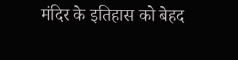मंदिर के इतिहास को बेहद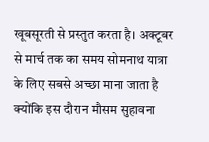खूबसूरती से प्रस्तुत करता है। अक्टूबर से मार्च तक का समय सोमनाथ यात्रा के लिए सबसे अच्छा माना जाता है क्योंकि इस दौरान मौसम सुहावना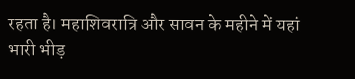रहता है। महाशिवरात्रि और सावन के महीने में यहां भारी भीड़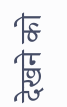देखने को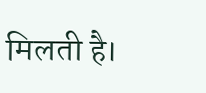मिलती है।